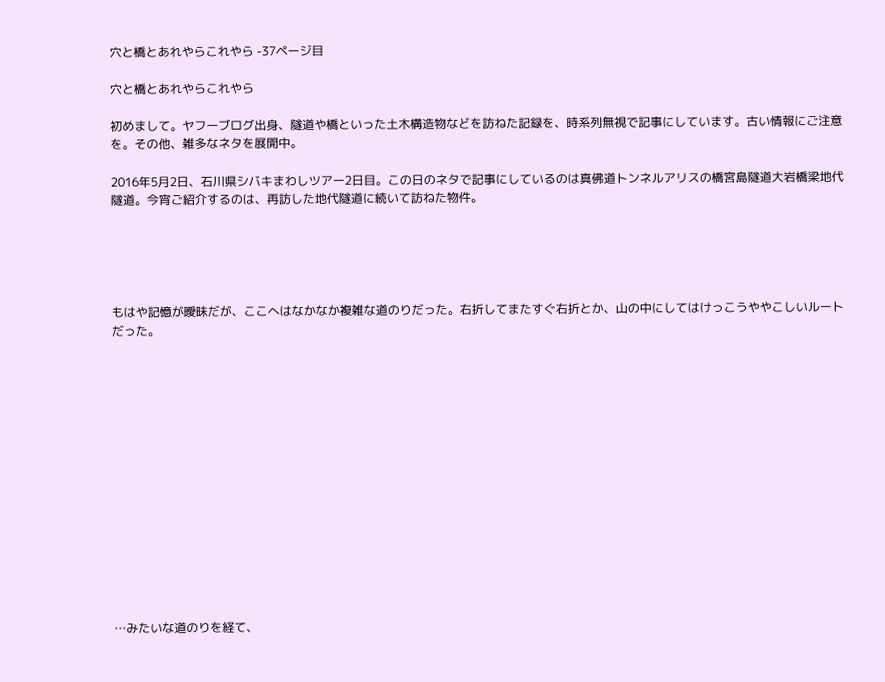穴と橋とあれやらこれやら -37ページ目

穴と橋とあれやらこれやら

初めまして。ヤフーブログ出身、隧道や橋といった土木構造物などを訪ねた記録を、時系列無視で記事にしています。古い情報にご注意を。その他、雑多なネタを展開中。

2016年5月2日、石川県シバキまわしツアー2日目。この日のネタで記事にしているのは真佛道トンネルアリスの橋宮島隧道大岩橋梁地代隧道。今宵ご紹介するのは、再訪した地代隧道に続いて訪ねた物件。





もはや記憶が曖昧だが、ここへはなかなか複雑な道のりだった。右折してまたすぐ右折とか、山の中にしてはけっこうややこしいルートだった。















…みたいな道のりを経て、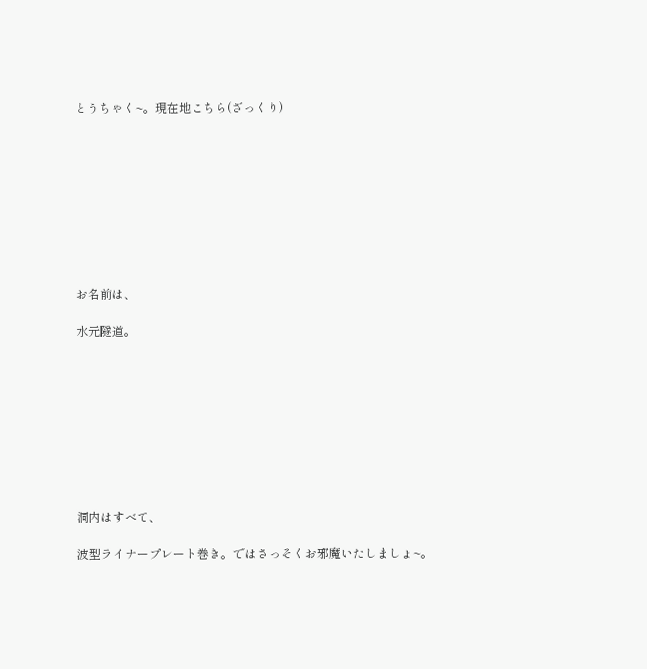とうちゃく~。現在地こちら(ざっくり)









お名前は、

水元隧道。









洞内はすべて、

波型ライナープレート巻き。ではさっそくお邪魔いたしましょ~。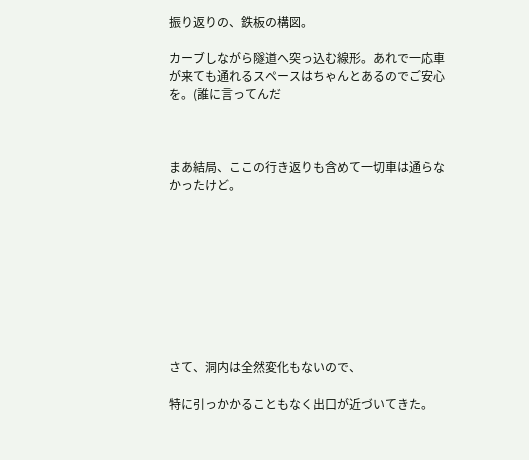振り返りの、鉄板の構図。

カーブしながら隧道へ突っ込む線形。あれで一応車が来ても通れるスペースはちゃんとあるのでご安心を。(誰に言ってんだ



まあ結局、ここの行き返りも含めて一切車は通らなかったけど。









さて、洞内は全然変化もないので、

特に引っかかることもなく出口が近づいてきた。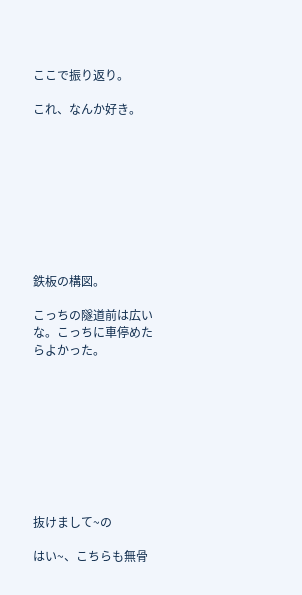ここで振り返り。

これ、なんか好き。









鉄板の構図。

こっちの隧道前は広いな。こっちに車停めたらよかった。









抜けまして~の

はい~、こちらも無骨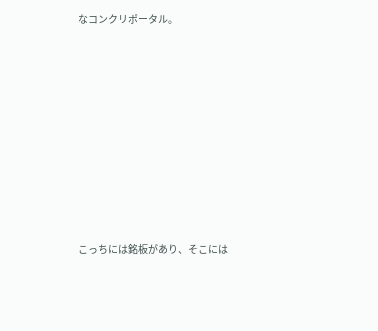なコンクリポータル。









こっちには銘板があり、そこには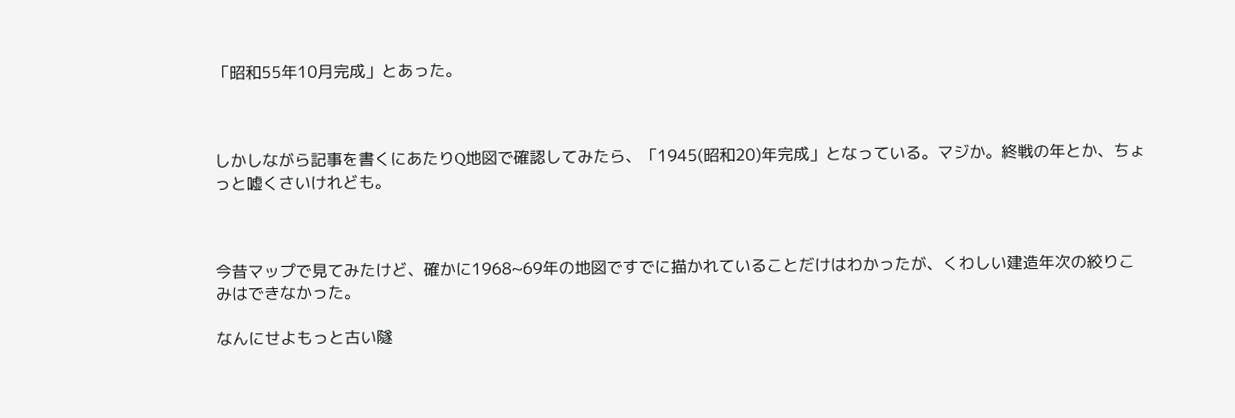「昭和55年10月完成」とあった。



しかしながら記事を書くにあたりQ地図で確認してみたら、「1945(昭和20)年完成」となっている。マジか。終戦の年とか、ちょっと嘘くさいけれども。



今昔マップで見てみたけど、確かに1968~69年の地図ですでに描かれていることだけはわかったが、くわしい建造年次の絞りこみはできなかった。

なんにせよもっと古い隧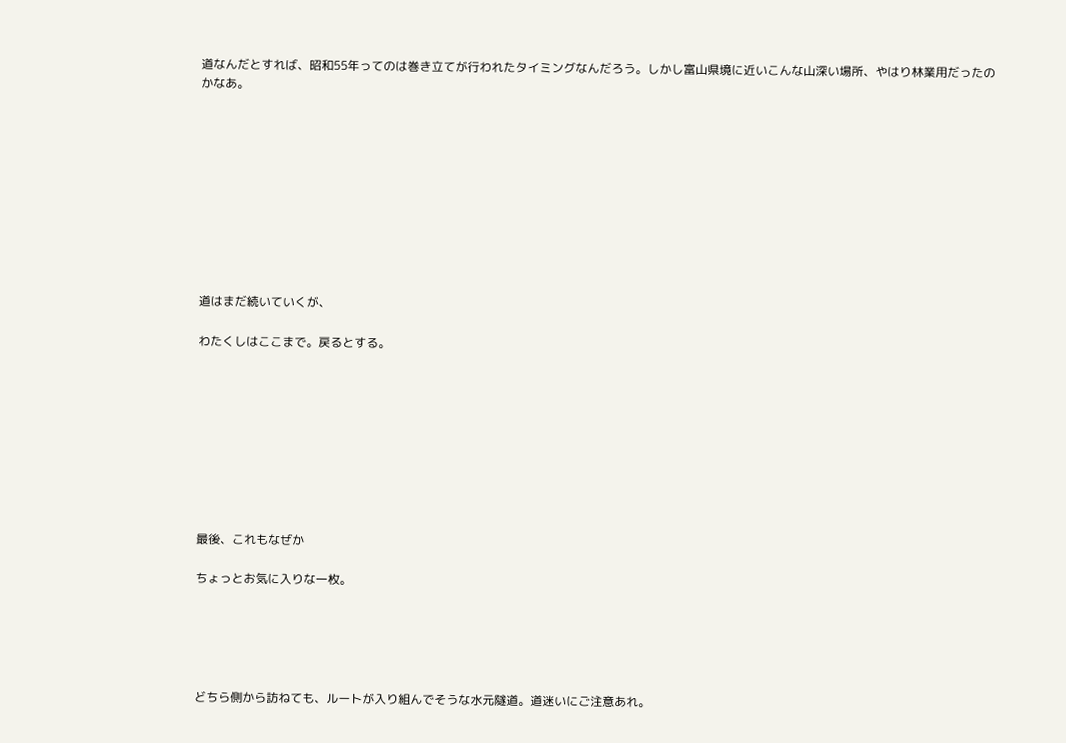道なんだとすれば、昭和55年ってのは巻き立てが行われたタイミングなんだろう。しかし富山県境に近いこんな山深い場所、やはり林業用だったのかなあ。










道はまだ続いていくが、

わたくしはここまで。戻るとする。









最後、これもなぜか

ちょっとお気に入りな一枚。





どちら側から訪ねても、ルートが入り組んでそうな水元隧道。道迷いにご注意あれ。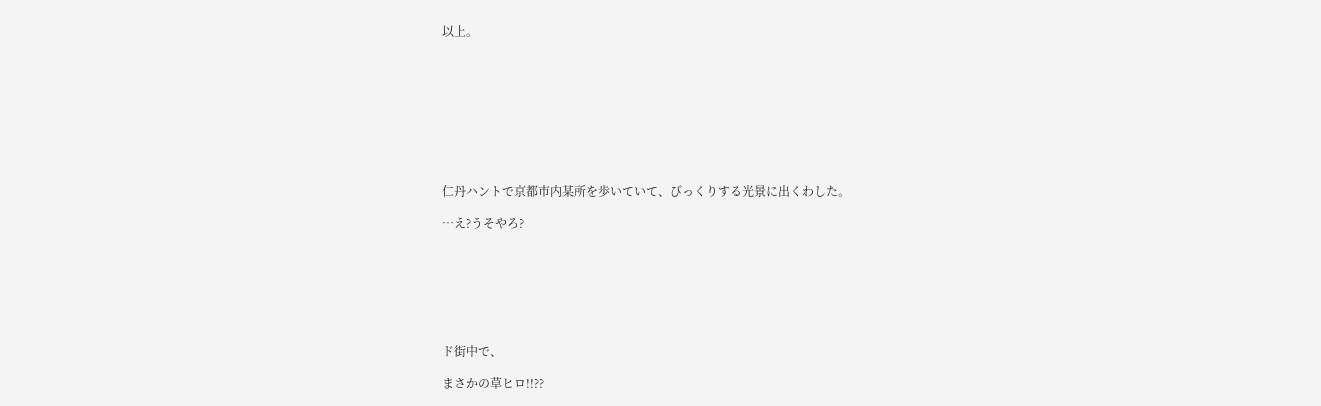以上。









仁丹ハントで京都市内某所を歩いていて、びっくりする光景に出くわした。

…え?うそやろ?







ド街中で、

まさかの草ヒロ!!??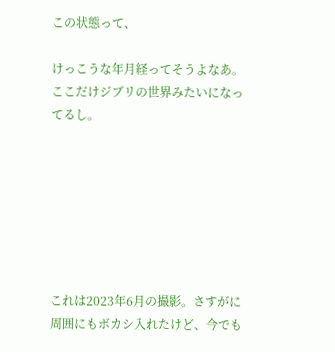この状態って、

けっこうな年月経ってそうよなあ。ここだけジブリの世界みたいになってるし。







これは2023年6月の撮影。さすがに周囲にもボカシ入れたけど、今でも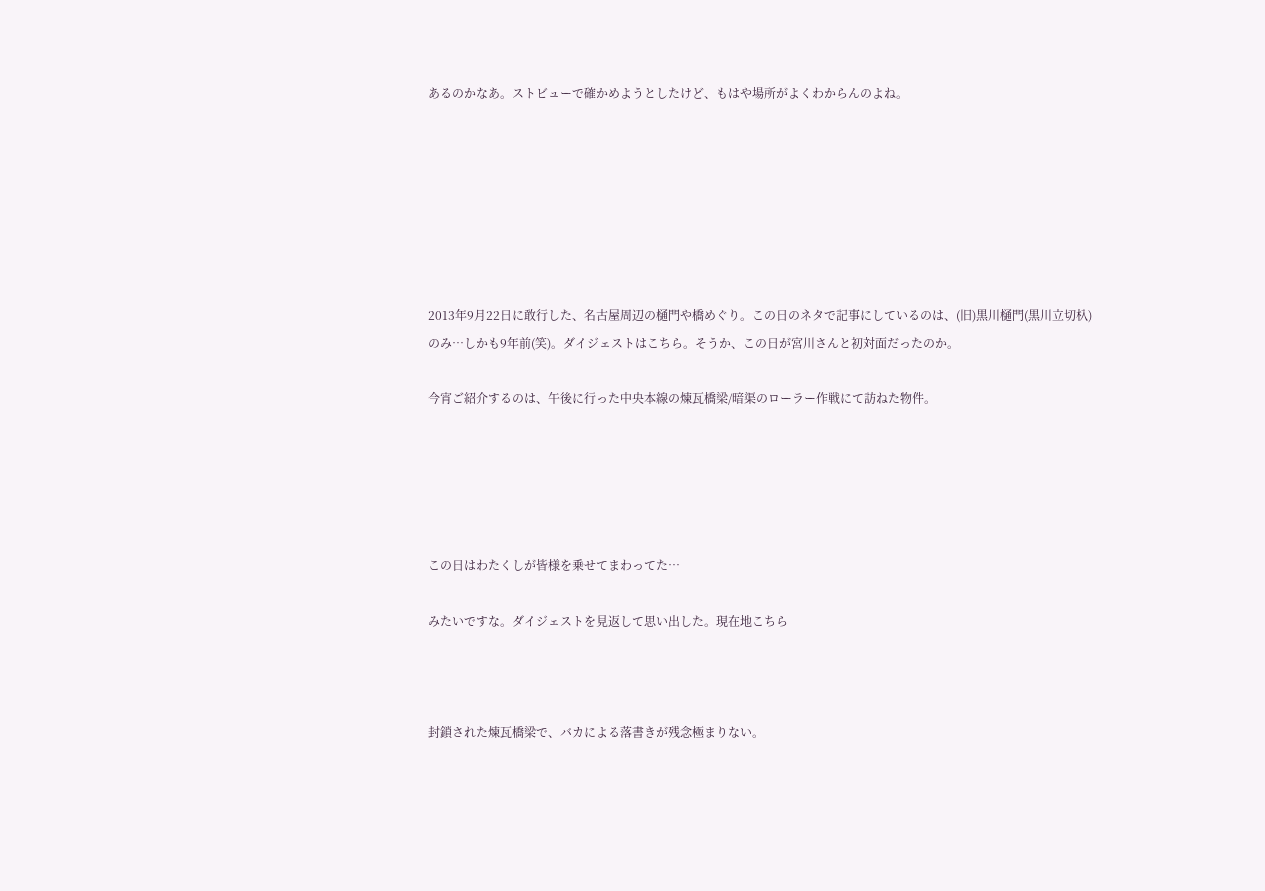あるのかなあ。ストビューで確かめようとしたけど、もはや場所がよくわからんのよね。







2013年9月22日に敢行した、名古屋周辺の樋門や橋めぐり。この日のネタで記事にしているのは、(旧)黒川樋門(黒川立切杁)のみ…しかも9年前(笑)。ダイジェストはこちら。そうか、この日が宮川さんと初対面だったのか。

今宵ご紹介するのは、午後に行った中央本線の煉瓦橋梁/暗渠のローラー作戦にて訪ねた物件。





この日はわたくしが皆様を乗せてまわってた…

みたいですな。ダイジェストを見返して思い出した。現在地こちら



封鎖された煉瓦橋梁で、バカによる落書きが残念極まりない。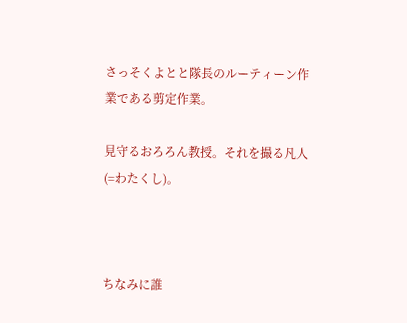さっそくよとと隊長のルーティーン作業である剪定作業。

見守るおろろん教授。それを撮る凡人(=わたくし)。



ちなみに誰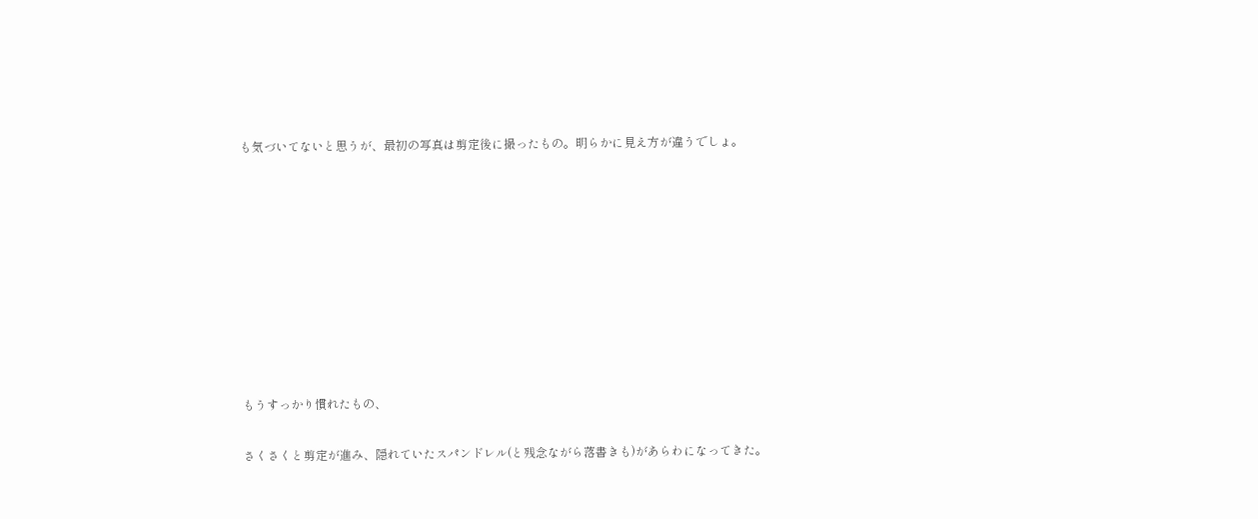も気づいてないと思うが、最初の写真は剪定後に撮ったもの。明らかに見え方が違うでしょ。









もうすっかり慣れたもの、

さくさくと剪定が進み、隠れていたスパンドレル(と残念ながら落書きも)があらわになってきた。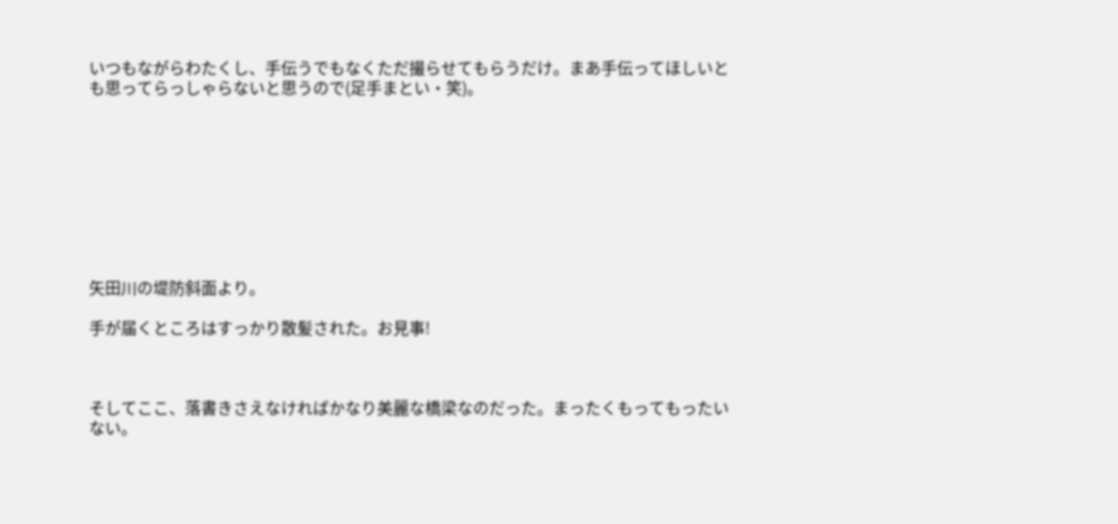いつもながらわたくし、手伝うでもなくただ撮らせてもらうだけ。まあ手伝ってほしいとも思ってらっしゃらないと思うので(足手まとい・笑)。









矢田川の堤防斜面より。

手が届くところはすっかり散髪された。お見事!



そしてここ、落書きさえなければかなり美麗な橋梁なのだった。まったくもってもったいない。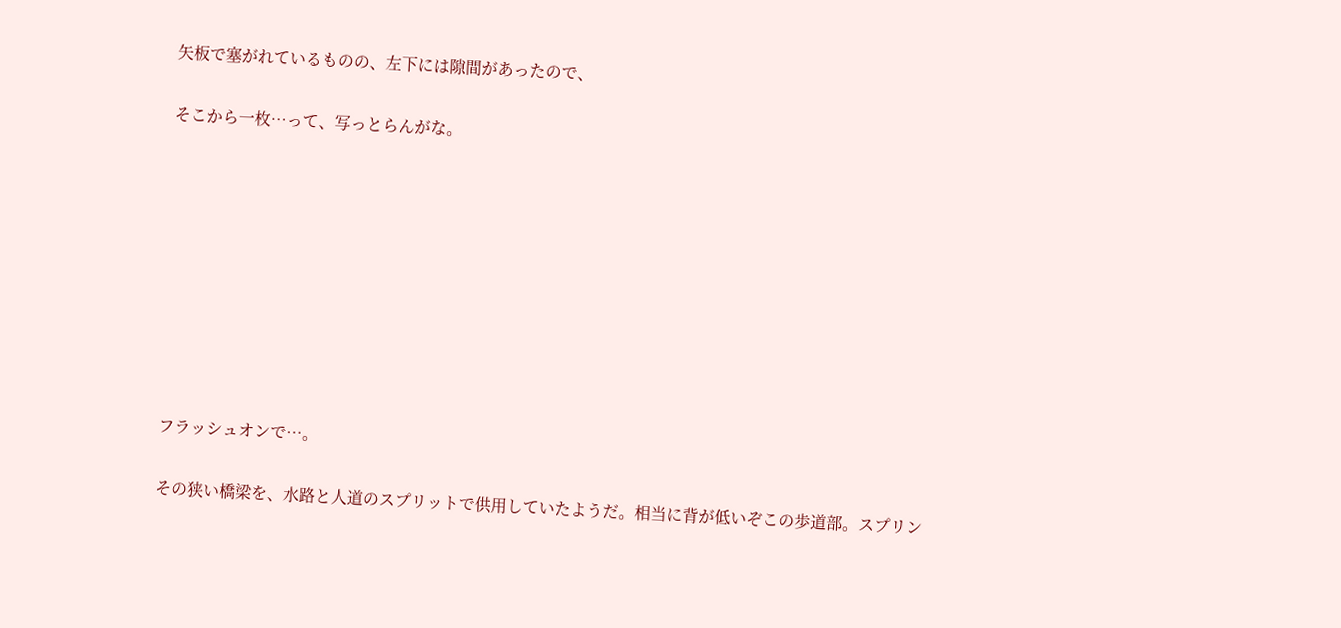矢板で塞がれているものの、左下には隙間があったので、

そこから一枚…って、写っとらんがな。









フラッシュオンで…。

その狭い橋梁を、水路と人道のスプリットで供用していたようだ。相当に背が低いぞこの歩道部。スプリン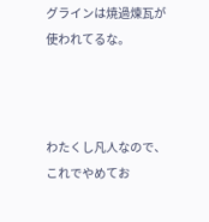グラインは焼過煉瓦が使われてるな。



わたくし凡人なので、これでやめてお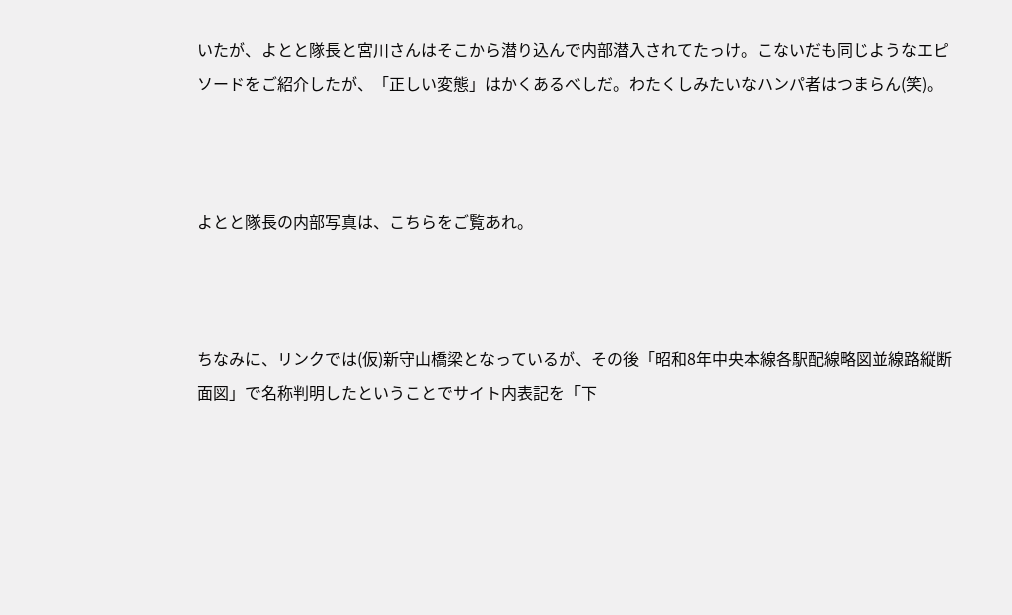いたが、よとと隊長と宮川さんはそこから潜り込んで内部潜入されてたっけ。こないだも同じようなエピソードをご紹介したが、「正しい変態」はかくあるべしだ。わたくしみたいなハンパ者はつまらん(笑)。



よとと隊長の内部写真は、こちらをご覧あれ。



ちなみに、リンクでは(仮)新守山橋梁となっているが、その後「昭和8年中央本線各駅配線略図並線路縦断面図」で名称判明したということでサイト内表記を「下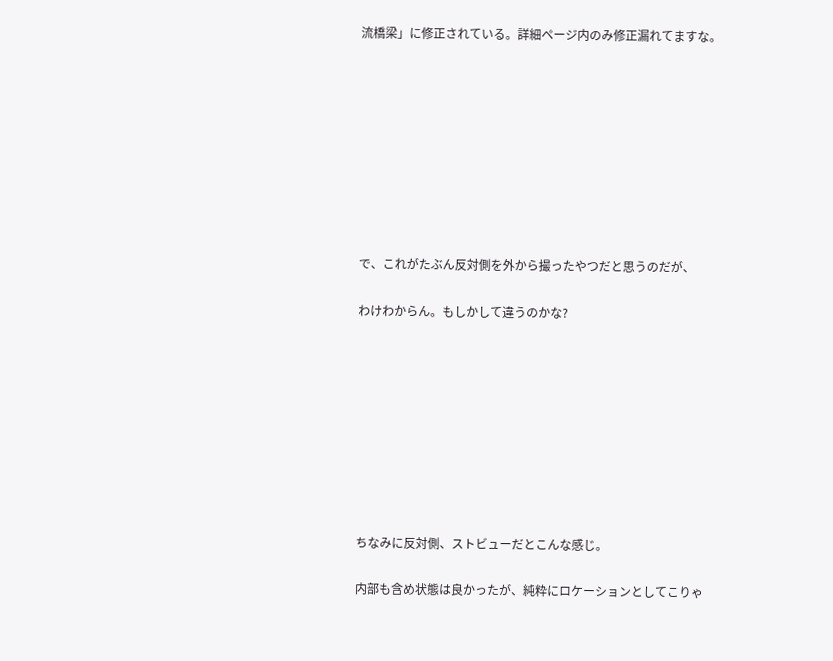流橋梁」に修正されている。詳細ページ内のみ修正漏れてますな。









で、これがたぶん反対側を外から撮ったやつだと思うのだが、

わけわからん。もしかして違うのかな?









ちなみに反対側、ストビューだとこんな感じ。

内部も含め状態は良かったが、純粋にロケーションとしてこりゃ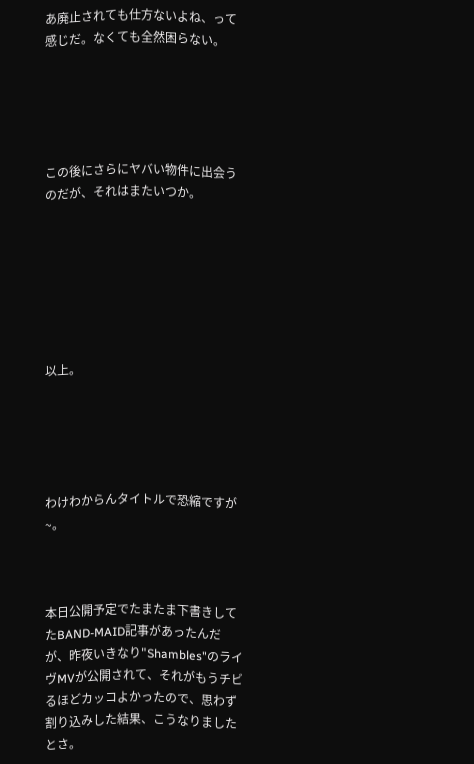あ廃止されても仕方ないよね、って感じだ。なくても全然困らない。





この後にさらにヤバい物件に出会うのだが、それはまたいつか。







以上。





わけわからんタイトルで恐縮ですが~。



本日公開予定でたまたま下書きしてたBAND-MAID記事があったんだが、昨夜いきなり"Shambles"のライヴMVが公開されて、それがもうチビるほどカッコよかったので、思わず割り込みした結果、こうなりましたとさ。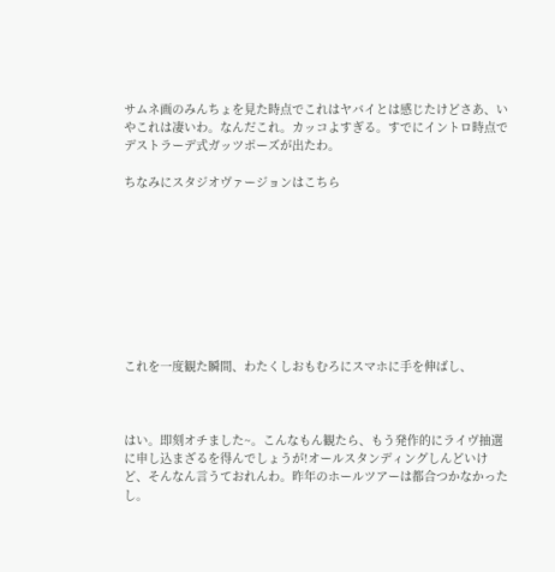サムネ画のみんちょを見た時点でこれはヤバイとは感じたけどさあ、いやこれは凄いわ。なんだこれ。カッコよすぎる。すでにイントロ時点でデストラーデ式ガッツポーズが出たわ。

ちなみにスタジオヴァージョンはこちら









これを一度観た瞬間、わたくしおもむろにスマホに手を伸ばし、



はい。即刻オチました~。こんなもん観たら、もう発作的にライヴ抽選に申し込まざるを得んでしょうが!オールスタンディングしんどいけど、そんなん言うておれんわ。昨年のホールツアーは都合つかなかったし。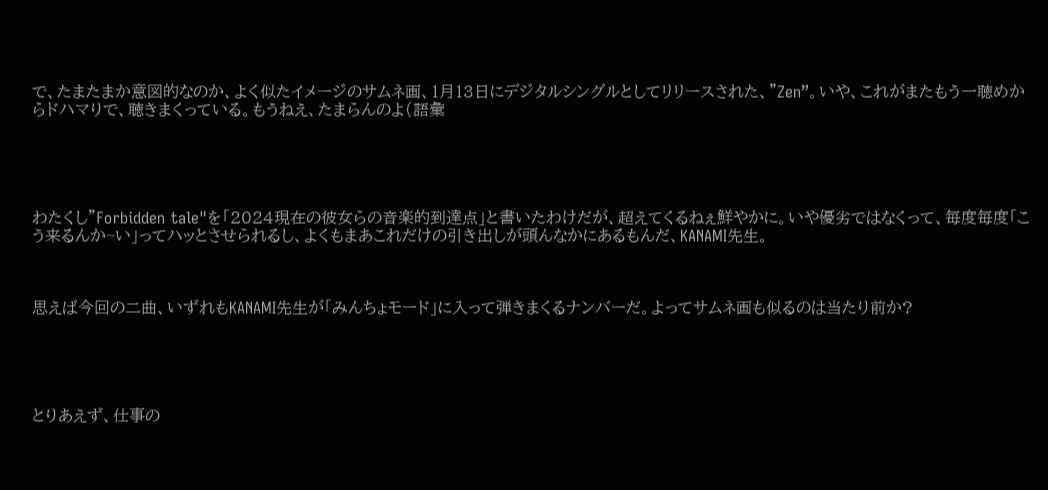で、たまたまか意図的なのか、よく似たイメージのサムネ画、1月13日にデジタルシングルとしてリリースされた、”Zen”。いや、これがまたもう一聴めからドハマりで、聴きまくっている。もうねえ、たまらんのよ(語彙





わたくし"Forbidden tale"を「2024現在の彼女らの音楽的到達点」と書いたわけだが、超えてくるねぇ鮮やかに。いや優劣ではなくって、毎度毎度「こう来るんか~い」ってハッとさせられるし、よくもまあこれだけの引き出しが頭んなかにあるもんだ、KANAMI先生。



思えば今回の二曲、いずれもKANAMI先生が「みんちょモード」に入って弾きまくるナンバーだ。よってサムネ画も似るのは当たり前か?





とりあえず、仕事の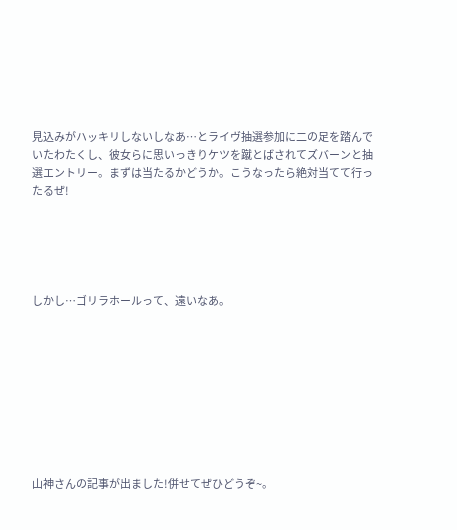見込みがハッキリしないしなあ…とライヴ抽選参加に二の足を踏んでいたわたくし、彼女らに思いっきりケツを蹴とばされてズバーンと抽選エントリー。まずは当たるかどうか。こうなったら絶対当てて行ったるぜ!





しかし…ゴリラホールって、遠いなあ。









山神さんの記事が出ました!併せてぜひどうぞ~。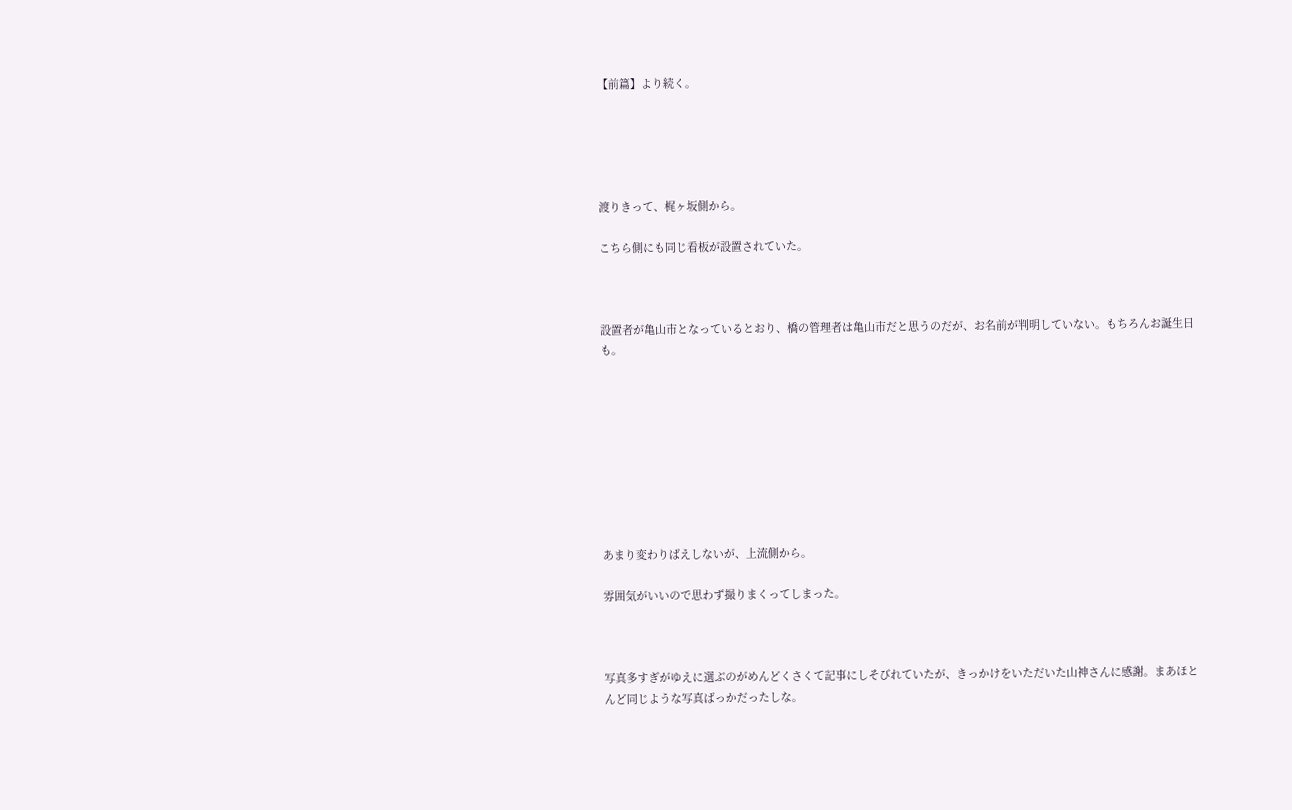【前篇】より続く。





渡りきって、梶ヶ坂側から。

こちら側にも同じ看板が設置されていた。



設置者が亀山市となっているとおり、橋の管理者は亀山市だと思うのだが、お名前が判明していない。もちろんお誕生日も。









あまり変わりばえしないが、上流側から。

雰囲気がいいので思わず撮りまくってしまった。



写真多すぎがゆえに選ぶのがめんどくさくて記事にしそびれていたが、きっかけをいただいた山神さんに感謝。まあほとんど同じような写真ばっかだったしな。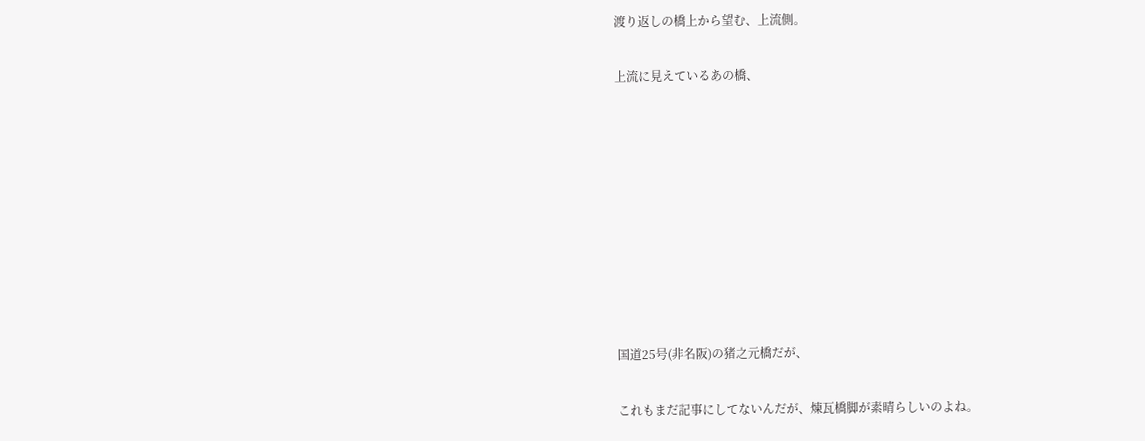渡り返しの橋上から望む、上流側。

上流に見えているあの橋、









国道25号(非名阪)の猪之元橋だが、

これもまだ記事にしてないんだが、煉瓦橋脚が素晴らしいのよね。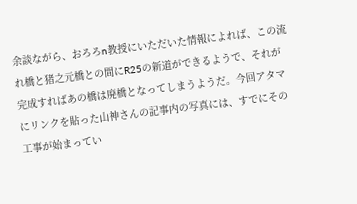余談ながら、おろろn教授にいただいた情報によれば、この流れ橋と猪之元橋との間にR25の新道ができるようで、それが完成すればあの橋は廃橋となってしまうようだ。今回アタマにリンクを貼った山神さんの記事内の写真には、すでにその工事が始まってい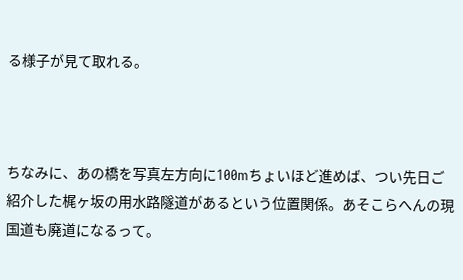る様子が見て取れる。



ちなみに、あの橋を写真左方向に100mちょいほど進めば、つい先日ご紹介した梶ヶ坂の用水路隧道があるという位置関係。あそこらへんの現国道も廃道になるって。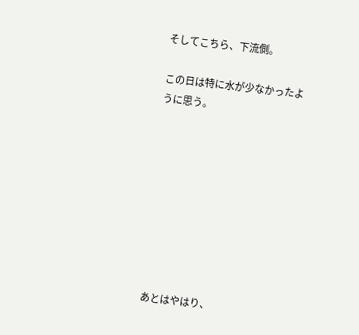そしてこちら、下流側。

この日は特に水が少なかったように思う。









あとはやはり、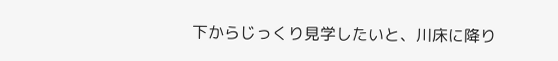下からじっくり見学したいと、川床に降り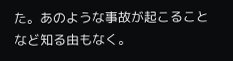た。あのような事故が起こることなど知る由もなく。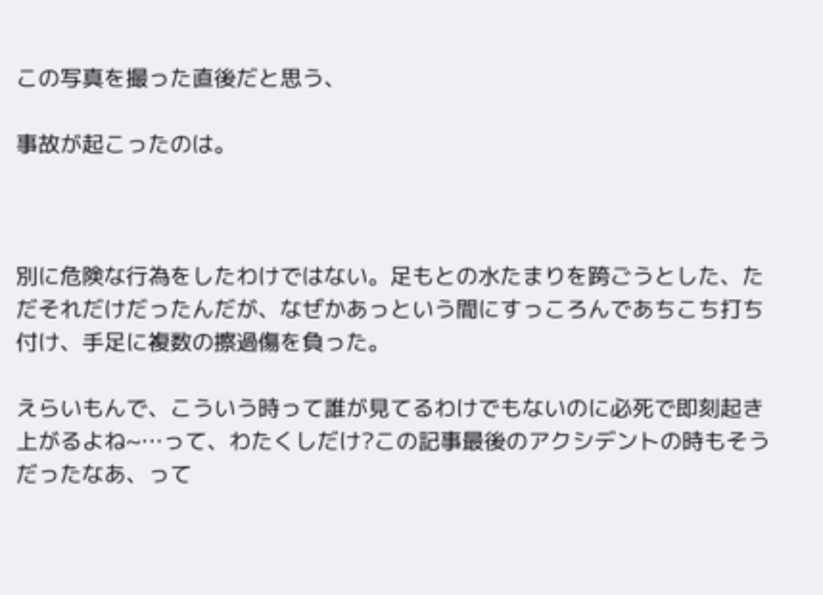この写真を撮った直後だと思う、

事故が起こったのは。



別に危険な行為をしたわけではない。足もとの水たまりを跨ごうとした、ただそれだけだったんだが、なぜかあっという間にすっころんであちこち打ち付け、手足に複数の擦過傷を負った。

えらいもんで、こういう時って誰が見てるわけでもないのに必死で即刻起き上がるよね~…って、わたくしだけ?この記事最後のアクシデントの時もそうだったなあ、って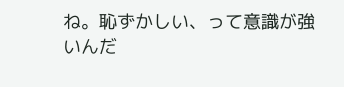ね。恥ずかしい、って意識が強いんだ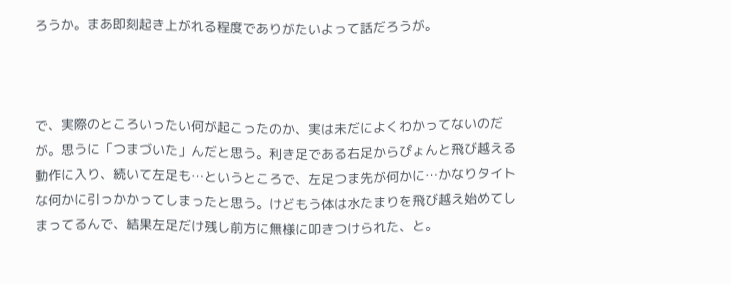ろうか。まあ即刻起き上がれる程度でありがたいよって話だろうが。



で、実際のところいったい何が起こったのか、実は未だによくわかってないのだが。思うに「つまづいた」んだと思う。利き足である右足からぴょんと飛び越える動作に入り、続いて左足も…というところで、左足つま先が何かに…かなりタイトな何かに引っかかってしまったと思う。けどもう体は水たまりを飛び越え始めてしまってるんで、結果左足だけ残し前方に無様に叩きつけられた、と。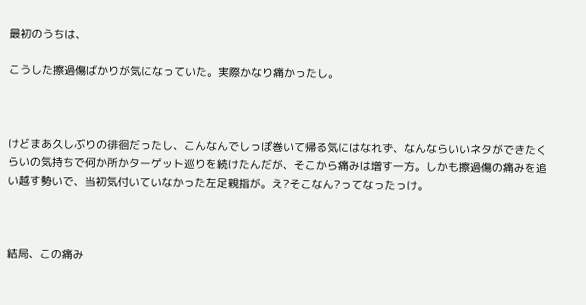最初のうちは、

こうした擦過傷ばかりが気になっていた。実際かなり痛かったし。



けどまあ久しぶりの徘徊だったし、こんなんでしっぽ巻いて帰る気にはなれず、なんならいいネタができたくらいの気持ちで何か所かターゲット巡りを続けたんだが、そこから痛みは増す一方。しかも擦過傷の痛みを追い越す勢いで、当初気付いていなかった左足親指が。え?そこなん?ってなったっけ。



結局、この痛み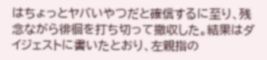はちょっとヤバいやつだと確信するに至り、残念ながら徘徊を打ち切って撤収した。結果はダイジェストに書いたとおり、左親指の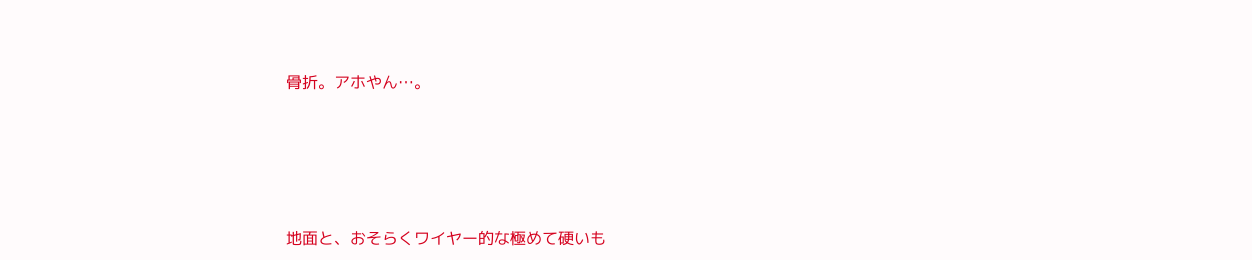骨折。アホやん…。





地面と、おそらくワイヤー的な極めて硬いも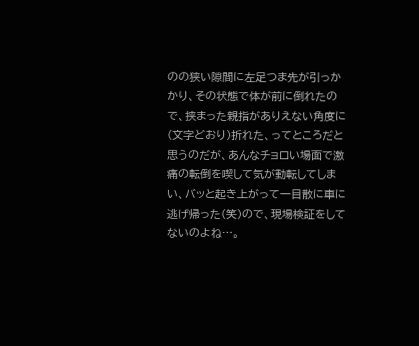のの狭い隙間に左足つま先が引っかかり、その状態で体が前に倒れたので、挟まった親指がありえない角度に(文字どおり)折れた、ってところだと思うのだが、あんなチョロい場面で激痛の転倒を喫して気が動転してしまい、バッと起き上がって一目散に車に逃げ帰った(笑)ので、現場検証をしてないのよね…。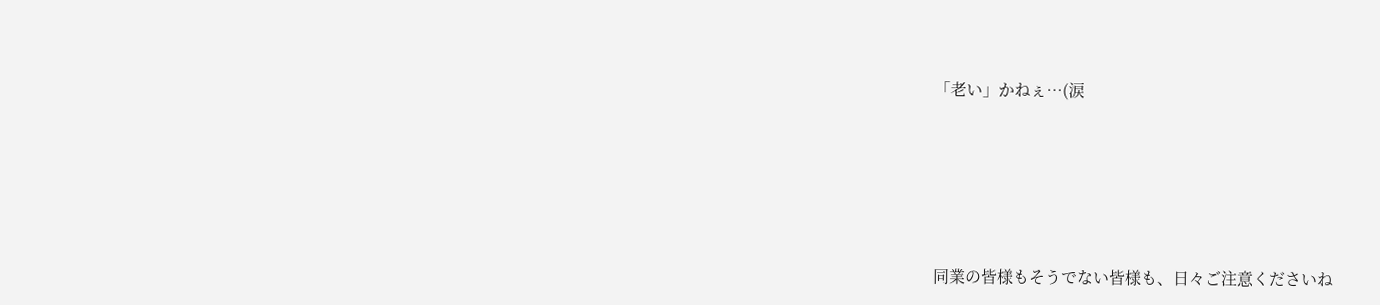「老い」かねぇ…(涙





同業の皆様もそうでない皆様も、日々ご注意くださいね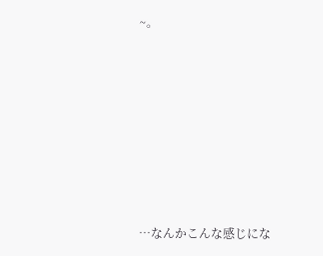~。









…なんかこんな感じにな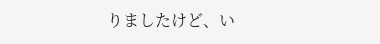りましたけど、い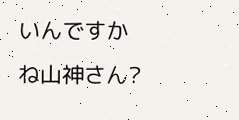いんですかね山神さん?